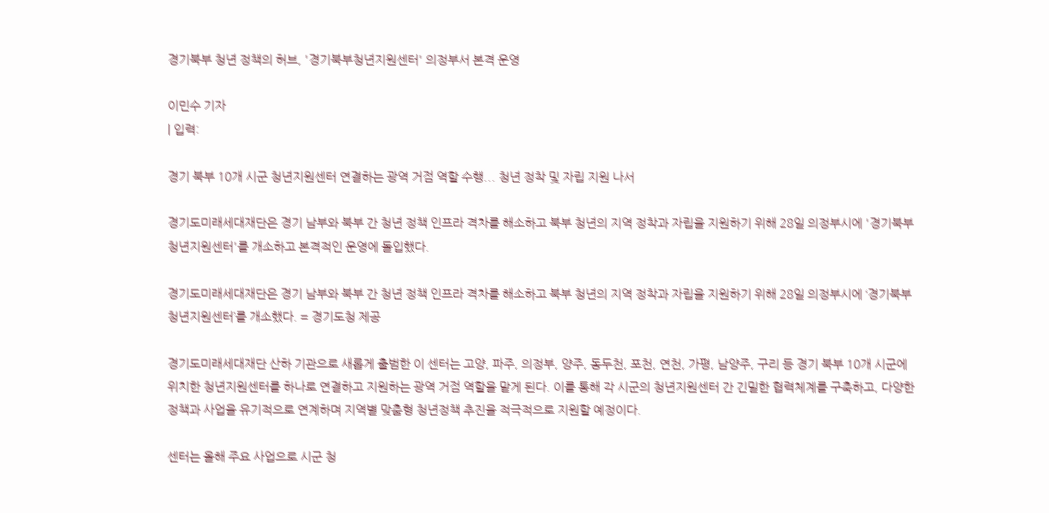경기북부 청년 정책의 허브, '경기북부청년지원센터' 의정부서 본격 운영

이민수 기자
| 입력:

경기 북부 10개 시군 청년지원센터 연결하는 광역 거점 역할 수행... 청년 정착 및 자립 지원 나서

경기도미래세대재단은 경기 남부와 북부 간 청년 정책 인프라 격차를 해소하고 북부 청년의 지역 정착과 자립을 지원하기 위해 28일 의정부시에 '경기북부청년지원센터'를 개소하고 본격적인 운영에 돌입했다.

경기도미래세대재단은 경기 남부와 북부 간 청년 정책 인프라 격차를 해소하고 북부 청년의 지역 정착과 자립을 지원하기 위해 28일 의정부시에 ‘경기북부청년지원센터’를 개소했다. = 경기도청 제공

경기도미래세대재단 산하 기관으로 새롭게 출범한 이 센터는 고양, 파주, 의정부, 양주, 동두천, 포천, 연천, 가평, 남양주, 구리 등 경기 북부 10개 시군에 위치한 청년지원센터를 하나로 연결하고 지원하는 광역 거점 역할을 맡게 된다. 이를 통해 각 시군의 청년지원센터 간 긴밀한 협력체계를 구축하고, 다양한 정책과 사업을 유기적으로 연계하며 지역별 맞춤형 청년정책 추진을 적극적으로 지원할 예정이다.

센터는 올해 주요 사업으로 시군 청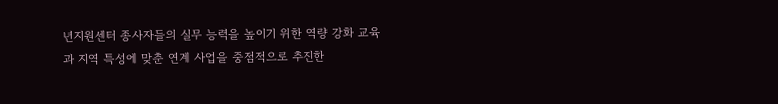년지원센터 종사자들의 실무 능력을 높이기 위한 역량 강화 교육과 지역 특성에 맞춘 연계 사업을 중점적으로 추진한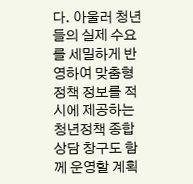다. 아울러 청년들의 실제 수요를 세밀하게 반영하여 맞춤형 정책 정보를 적시에 제공하는 청년정책 종합상담 창구도 함께 운영할 계획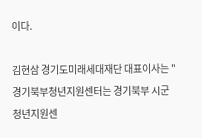이다.

김현삼 경기도미래세대재단 대표이사는 "경기북부청년지원센터는 경기북부 시군 청년지원센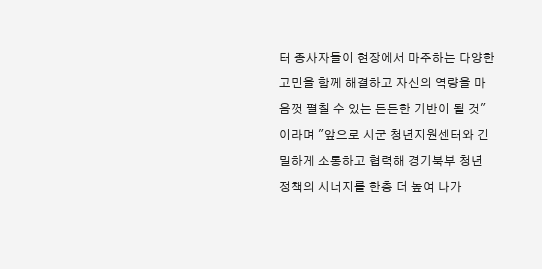터 종사자들이 현장에서 마주하는 다양한 고민을 함께 해결하고 자신의 역량을 마음껏 펼칠 수 있는 든든한 기반이 될 것"이라며 "앞으로 시군 청년지원센터와 긴밀하게 소통하고 협력해 경기북부 청년 정책의 시너지를 한층 더 높여 나가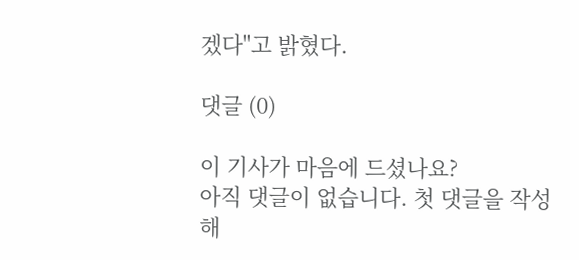겠다"고 밝혔다.

댓글 (0)

이 기사가 마음에 드셨나요?
아직 댓글이 없습니다. 첫 댓글을 작성해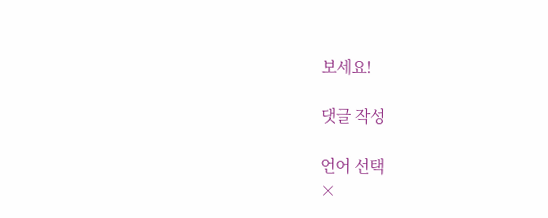보세요!

댓글 작성

언어 선택
×